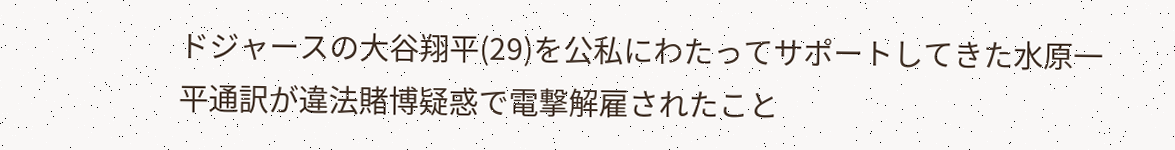ドジャースの大谷翔平(29)を公私にわたってサポートしてきた水原一平通訳が違法賭博疑惑で電撃解雇されたこと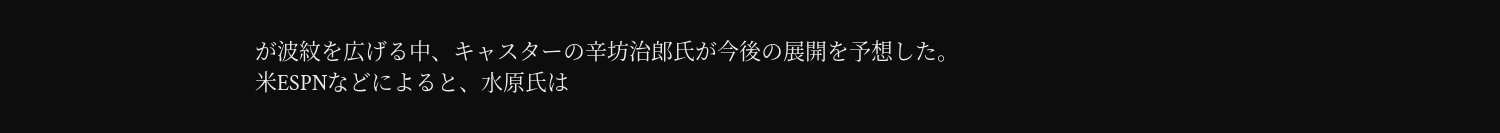が波紋を広げる中、キャスターの辛坊治郎氏が今後の展開を予想した。
米ESPNなどによると、水原氏は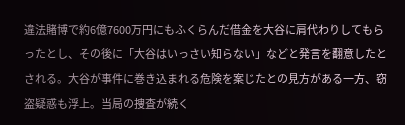違法賭博で約6億7600万円にもふくらんだ借金を大谷に肩代わりしてもらったとし、その後に「大谷はいっさい知らない」などと発言を翻意したとされる。大谷が事件に巻き込まれる危険を案じたとの見方がある一方、窃盗疑惑も浮上。当局の捜査が続く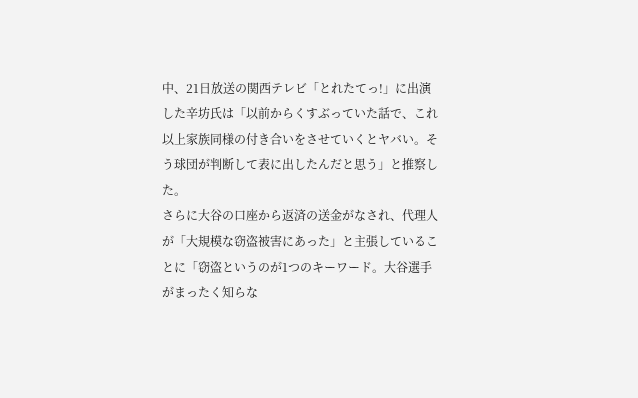中、21日放送の関西テレビ「とれたてっ!」に出演した辛坊氏は「以前からくすぶっていた話で、これ以上家族同様の付き合いをさせていくとヤバい。そう球団が判断して表に出したんだと思う」と推察した。
さらに大谷の口座から返済の送金がなされ、代理人が「大規模な窃盗被害にあった」と主張していることに「窃盗というのが1つのキーワード。大谷選手がまったく知らな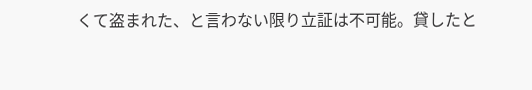くて盗まれた、と言わない限り立証は不可能。貸したと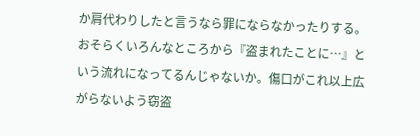か肩代わりしたと言うなら罪にならなかったりする。おそらくいろんなところから『盗まれたことに…』という流れになってるんじゃないか。傷口がこれ以上広がらないよう窃盗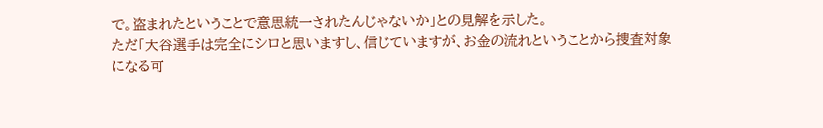で。盗まれたということで意思統一されたんじゃないか」との見解を示した。
ただ「大谷選手は完全にシロと思いますし、信じていますが、お金の流れということから捜査対象になる可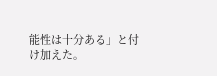能性は十分ある」と付け加えた。